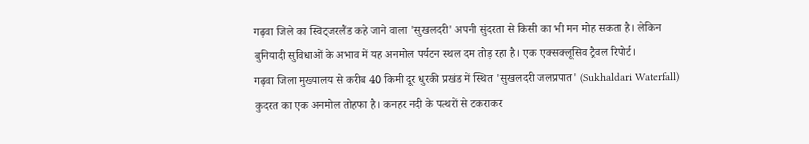गढ़वा जिले का स्विट्जरलैंड कहे जाने वाला 'सुखलदरी' अपनी सुंदरता से किसी का भी मन मोह सकता है। लेकिन बुनियादी सुविधाओं के अभाव में यह अनमोल पर्यटन स्थल दम तोड़ रहा है। एक एक्सक्लूसिव ट्रैवल रिपोर्ट।
गढ़वा जिला मुख्यालय से करीब 40 किमी दूर धुरकी प्रखंड में स्थित 'सुखलदरी जलप्रपात' (Sukhaldari Waterfall) कुदरत का एक अनमोल तोहफा है। कनहर नदी के पत्थरों से टकराकर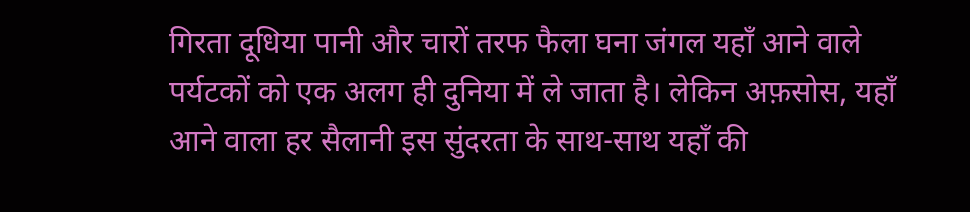गिरता दूधिया पानी और चारों तरफ फैला घना जंगल यहाँ आने वाले पर्यटकों को एक अलग ही दुनिया में ले जाता है। लेकिन अफ़सोस, यहाँ आने वाला हर सैलानी इस सुंदरता के साथ-साथ यहाँ की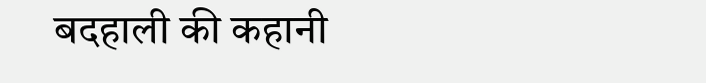बदहाली की कहानी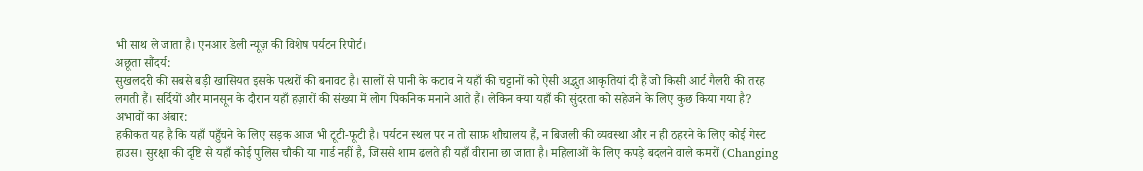भी साथ ले जाता है। एनआर डेली न्यूज़ की विशेष पर्यटन रिपोर्ट।
अछूता सौंदर्य:
सुखलदरी की सबसे बड़ी खासियत इसके पत्थरों की बनावट है। सालों से पानी के कटाव ने यहाँ की चट्टानों को ऐसी अद्भुत आकृतियां दी हैं जो किसी आर्ट गैलरी की तरह लगती हैं। सर्दियों और मानसून के दौरान यहाँ हज़ारों की संख्या में लोग पिकनिक मनाने आते हैं। लेकिन क्या यहाँ की सुंदरता को सहेजने के लिए कुछ किया गया है?
अभावों का अंबार:
हकीकत यह है कि यहाँ पहुँचने के लिए सड़क आज भी टूटी-फूटी है। पर्यटन स्थल पर न तो साफ़ शौचालय हैं, न बिजली की व्यवस्था और न ही ठहरने के लिए कोई गेस्ट हाउस। सुरक्षा की दृष्टि से यहाँ कोई पुलिस चौकी या गार्ड नहीं है, जिससे शाम ढलते ही यहाँ वीराना छा जाता है। महिलाओं के लिए कपड़े बदलने वाले कमरों (Changing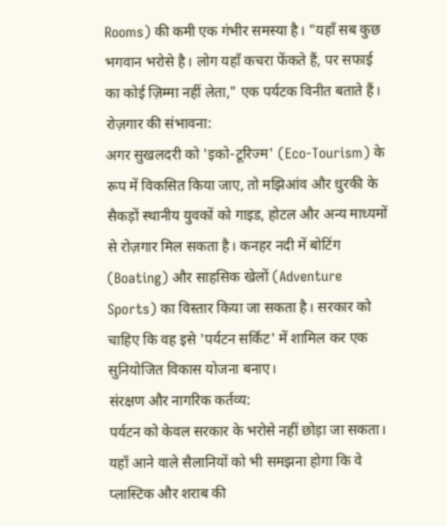Rooms) की कमी एक गंभीर समस्या है। "यहाँ सब कुछ भगवान भरोसे है। लोग यहाँ कचरा फेंकते हैं, पर सफाई का कोई ज़िम्मा नहीं लेता," एक पर्यटक विनीत बताते हैं।
रोज़गार की संभावना:
अगर सुखलदरी को 'इको-टूरिज्म' (Eco-Tourism) के रूप में विकसित किया जाए, तो मझिआंव और धुरकी के सैकड़ों स्थानीय युवकों को गाइड, होटल और अन्य माध्यमों से रोज़गार मिल सकता है। कनहर नदी में बोटिंग (Boating) और साहसिक खेलों (Adventure Sports) का विस्तार किया जा सकता है। सरकार को चाहिए कि वह इसे 'पर्यटन सर्किट' में शामिल कर एक सुनियोजित विकास योजना बनाए।
संरक्षण और नागरिक कर्तव्य:
पर्यटन को केवल सरकार के भरोसे नहीं छोड़ा जा सकता। यहाँ आने वाले सैलानियों को भी समझना होगा कि वे प्लास्टिक और शराब की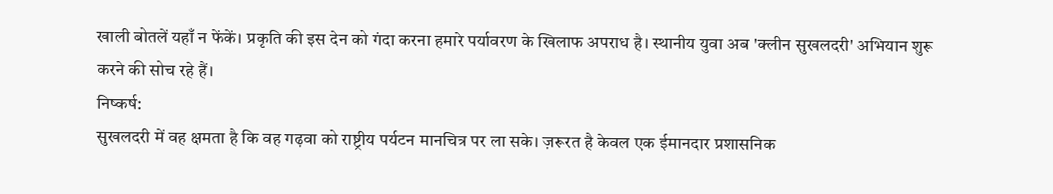खाली बोतलें यहाँ न फेंकें। प्रकृति की इस देन को गंदा करना हमारे पर्यावरण के खिलाफ अपराध है। स्थानीय युवा अब 'क्लीन सुखलदरी' अभियान शुरू करने की सोच रहे हैं।
निष्कर्ष:
सुखलदरी में वह क्षमता है कि वह गढ़वा को राष्ट्रीय पर्यटन मानचित्र पर ला सके। ज़रूरत है केवल एक ईमानदार प्रशासनिक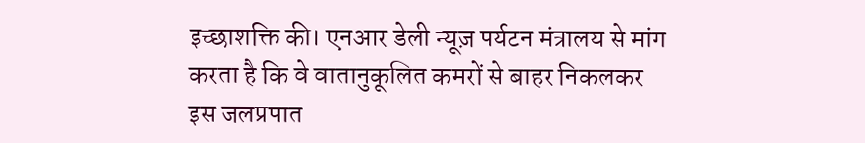इच्छाशक्ति की। एनआर डेली न्यूज़ पर्यटन मंत्रालय से मांग करता है कि वे वातानुकूलित कमरों से बाहर निकलकर इस जलप्रपात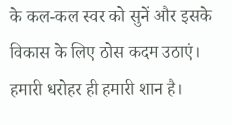के कल-कल स्वर को सुनें और इसके विकास के लिए ठोस कदम उठाएं। हमारी धरोहर ही हमारी शान है।